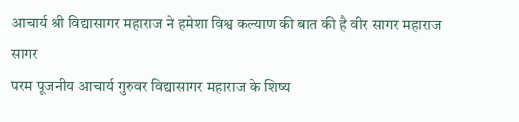आचार्य श्री विद्यासागर महाराज ने हमेशा विश्व कल्याण की बात की है वीर सागर महाराज
सागर
परम पूजनीय आचार्य गुरुवर विद्यासागर महाराज के शिष्य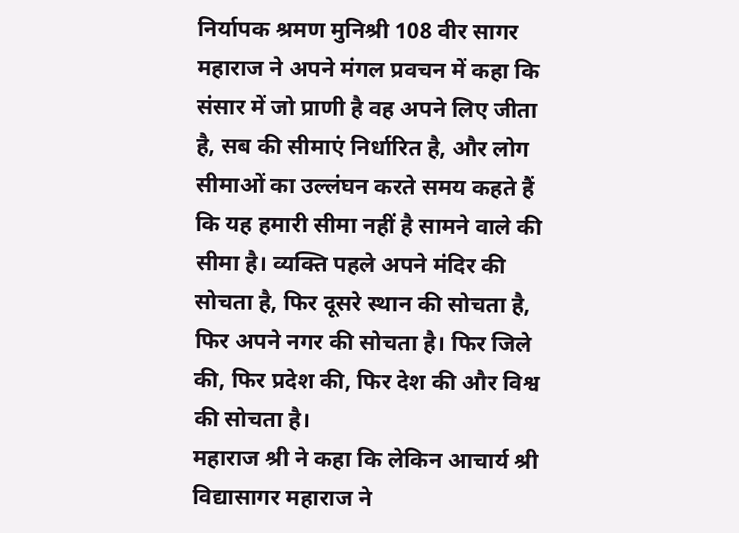निर्यापक श्रमण मुनिश्री 108 वीर सागर महाराज ने अपने मंगल प्रवचन में कहा कि संसार में जो प्राणी है वह अपने लिए जीता है, सब की सीमाएं निर्धारित है, और लोग सीमाओं का उल्लंघन करते समय कहते हैं कि यह हमारी सीमा नहीं है सामने वाले की सीमा है। व्यक्ति पहले अपने मंदिर की सोचता है, फिर दूसरे स्थान की सोचता है, फिर अपने नगर की सोचता है। फिर जिले की, फिर प्रदेश की, फिर देश की और विश्व की सोचता है।
महाराज श्री ने कहा कि लेकिन आचार्य श्री विद्यासागर महाराज ने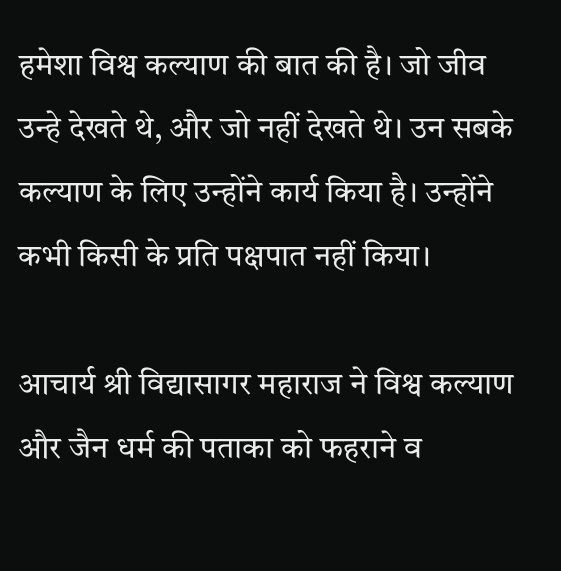हमेशा विश्व कल्याण की बात की है। जो जीव उन्हे देखते थे, और जो नहीं देखते थे। उन सबके कल्याण के लिए उन्होंने कार्य किया है। उन्होंने कभी किसी के प्रति पक्षपात नहीं किया।

आचार्य श्री विद्यासागर महाराज ने विश्व कल्याण और जैन धर्म की पताका को फहराने व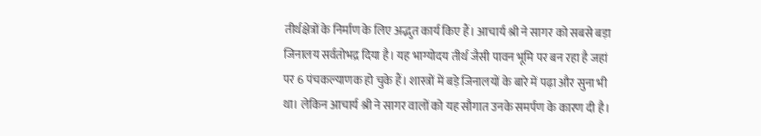तीर्थक्षेत्रों के निर्माण के लिए अद्भुत कार्य किए हैं। आचार्य श्री ने सागर को सबसे बड़ा जिनालय सर्वतोभद्र दिया है। यह भाग्योदय तीर्थ जैसी पावन भूमि पर बन रहा है जहां पर 6 पंचकल्याणक हो चुके हैं। शास्त्रों में बड़े जिनालयों के बारे में पढ़ा और सुना भी था। लेकिन आचार्य श्री ने सागर वालों को यह सौगात उनके समर्पण के कारण दी है।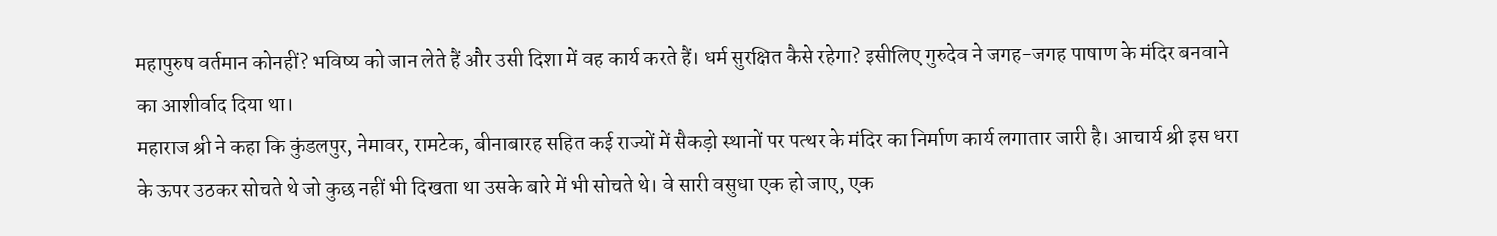महापुरुष वर्तमान कोनहीं? भविष्य को जान लेते हैं और उसी दिशा में वह कार्य करते हैं। धर्म सुरक्षित कैसे रहेगा? इसीलिए गुरुदेव ने जगह-जगह पाषाण के मंदिर बनवाने का आशीर्वाद दिया था।
महाराज श्री ने कहा कि कुंडलपुर, नेमावर, रामटेक, बीनाबारह सहित कई राज्यों में सैकड़ो स्थानों पर पत्थर के मंदिर का निर्माण कार्य लगातार जारी है। आचार्य श्री इस धरा के ऊपर उठकर सोचते थे जो कुछ नहीं भी दिखता था उसके बारे में भी सोचते थे। वे सारी वसुधा एक हो जाए, एक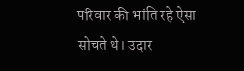परिवार की भांति रहे ऐसा सोचते थे। उदार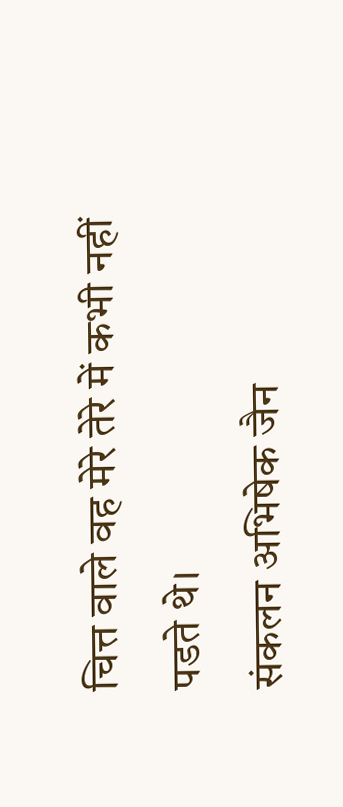चित्त वाले वह मेरे तेरे में कभी नहीं पडते थे।
संकलन अभिषेक जैन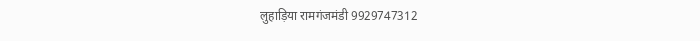लुहाड़िया रामगंजमंडी 9929747312